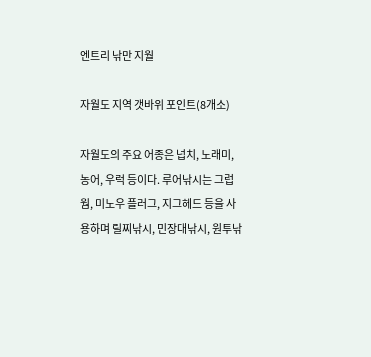엔트리 낚만 지월

자월도 지역 갯바위 포인트(8개소)

자월도의 주요 어종은 넙치, 노래미, 농어, 우럭 등이다. 루어낚시는 그럽웜, 미노우 플러그, 지그헤드 등을 사용하며 릴찌낚시, 민장대낚시, 원투낚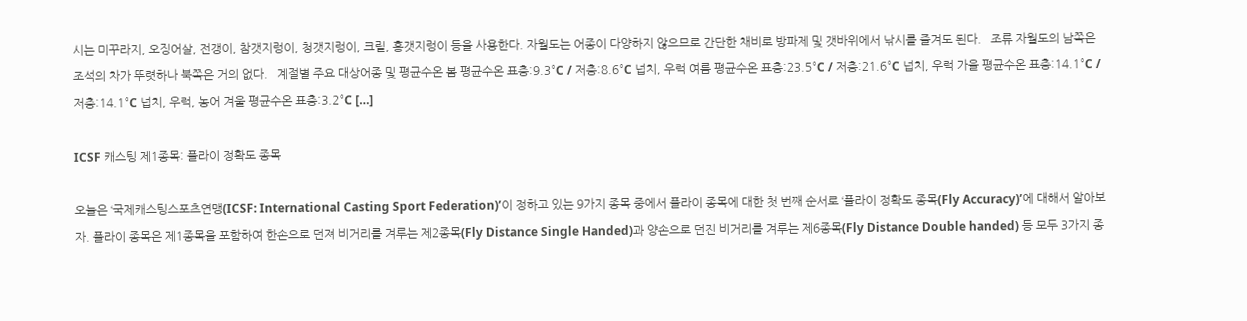시는 미꾸라지, 오징어살, 전갱이, 참갯지렁이, 청갯지렁이, 크릴, 홍갯지렁이 등을 사용한다. 자월도는 어종이 다양하지 않으므로 간단한 채비로 방파제 및 갯바위에서 낚시를 즐겨도 된다.   조류 자월도의 남쪽은 조석의 차가 뚜렷하나 북쪽은 거의 없다.   계절별 주요 대상어종 및 평균수온 봄 평균수온 표층:9.3°C / 저층:8.6°C 넙치, 우럭 여름 평균수온 표층:23.5°C / 저층:21.6°C 넙치, 우럭 가을 평균수온 표층:14.1°C / 저층:14.1°C 넙치, 우럭, 농어 겨울 평균수온 표층:3.2°C […]

ICSF 캐스팅 제1종목: 플라이 정확도 종목

오늘은 ‘국제캐스팅스포츠연맹(ICSF: International Casting Sport Federation)’이 정하고 있는 9가지 종목 중에서 플라이 종목에 대한 첫 번째 순서로 ‘플라이 정확도 종목(Fly Accuracy)’에 대해서 알아보자. 플라이 종목은 제1종목을 포함하여 한손으로 던져 비거리를 겨루는 제2종목(Fly Distance Single Handed)과 양손으로 던진 비거리를 겨루는 제6종목(Fly Distance Double handed) 등 모두 3가지 종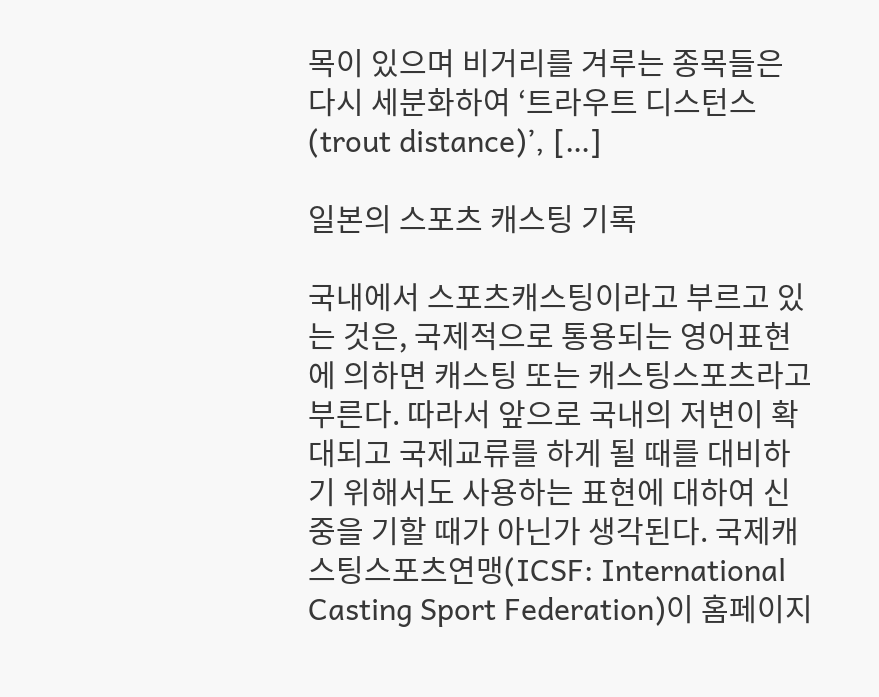목이 있으며 비거리를 겨루는 종목들은 다시 세분화하여 ‘트라우트 디스턴스(trout distance)’, […]

일본의 스포츠 캐스팅 기록

국내에서 스포츠캐스팅이라고 부르고 있는 것은, 국제적으로 통용되는 영어표현에 의하면 캐스팅 또는 캐스팅스포츠라고 부른다. 따라서 앞으로 국내의 저변이 확대되고 국제교류를 하게 될 때를 대비하기 위해서도 사용하는 표현에 대하여 신중을 기할 때가 아닌가 생각된다. 국제캐스팅스포츠연맹(ICSF: International Casting Sport Federation)이 홈페이지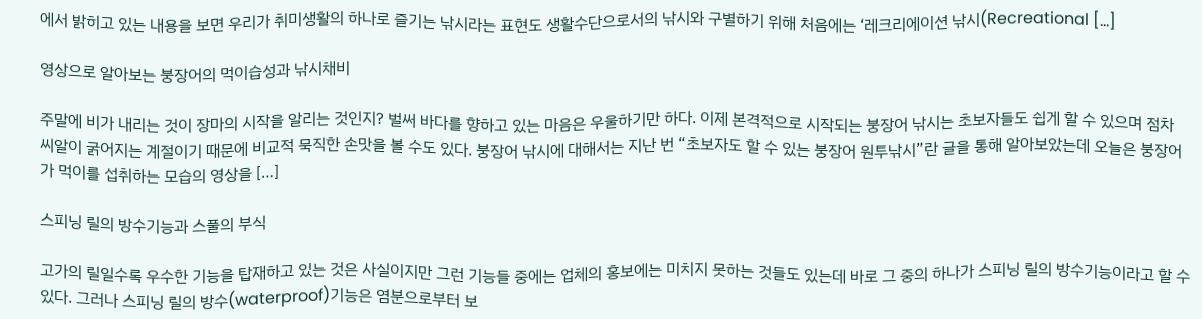에서 밝히고 있는 내용을 보면 우리가 취미생활의 하나로 즐기는 낚시라는 표현도 생활수단으로서의 낚시와 구별하기 위해 처음에는 ‘레크리에이션 낚시(Recreational […]

영상으로 알아보는 붕장어의 먹이습성과 낚시채비

주말에 비가 내리는 것이 장마의 시작을 알리는 것인지? 벌써 바다를 향하고 있는 마음은 우울하기만 하다. 이제 본격적으로 시작되는 붕장어 낚시는 초보자들도 쉽게 할 수 있으며 점차 씨알이 굵어지는 계절이기 때문에 비교적 묵직한 손맛을 볼 수도 있다. 붕장어 낚시에 대해서는 지난 번 “초보자도 할 수 있는 붕장어 원투낚시”란 글을 통해 알아보았는데 오늘은 붕장어가 먹이를 섭취하는 모습의 영상을 […]

스피닝 릴의 방수기능과 스풀의 부식

고가의 릴일수록 우수한 기능을 탑재하고 있는 것은 사실이지만 그런 기능들 중에는 업체의 홍보에는 미치지 못하는 것들도 있는데 바로 그 중의 하나가 스피닝 릴의 방수기능이라고 할 수 있다. 그러나 스피닝 릴의 방수(waterproof)기능은 염분으로부터 보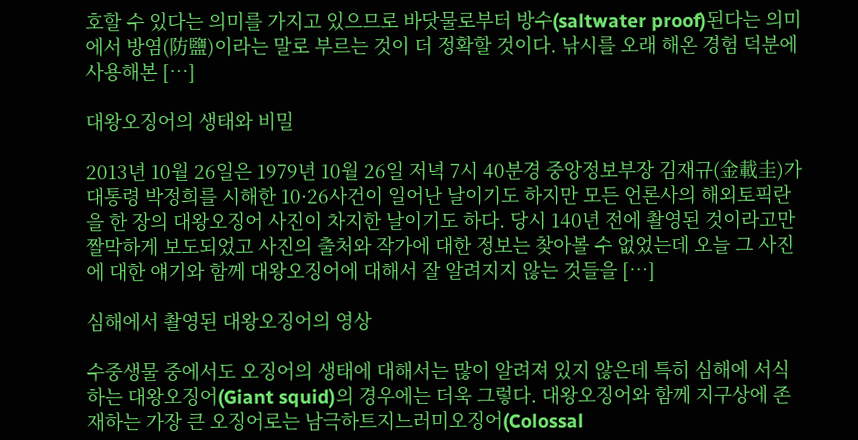호할 수 있다는 의미를 가지고 있으므로 바닷물로부터 방수(saltwater proof)된다는 의미에서 방염(防鹽)이라는 말로 부르는 것이 더 정확할 것이다. 낚시를 오래 해온 경험 덕분에 사용해본 […]

대왕오징어의 생태와 비밀

2013년 10월 26일은 1979년 10월 26일 저녁 7시 40분경 중앙정보부장 김재규(金載圭)가 대통령 박정희를 시해한 10·26사건이 일어난 날이기도 하지만 모든 언론사의 해외토픽란을 한 장의 대왕오징어 사진이 차지한 날이기도 하다. 당시 140년 전에 촬영된 것이라고만 짤막하게 보도되었고 사진의 출처와 작가에 대한 정보는 찾아볼 수 없었는데 오늘 그 사진에 대한 얘기와 함께 대왕오징어에 대해서 잘 알려지지 않는 것들을 […]

심해에서 촬영된 대왕오징어의 영상

수중생물 중에서도 오징어의 생태에 대해서는 많이 알려져 있지 않은데 특히 심해에 서식하는 대왕오징어(Giant squid)의 경우에는 더욱 그렇다. 대왕오징어와 함께 지구상에 존재하는 가장 큰 오징어로는 남극하트지느러미오징어(Colossal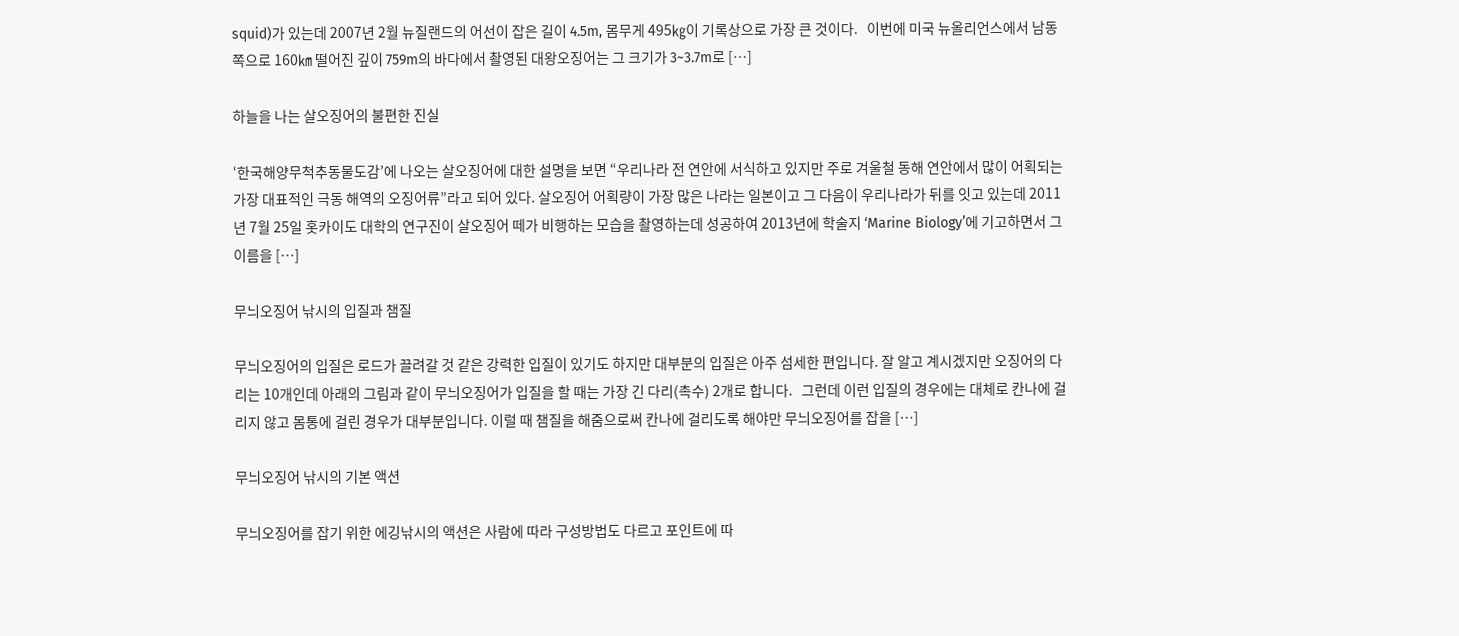squid)가 있는데 2007년 2월 뉴질랜드의 어선이 잡은 길이 4.5m, 몸무게 495㎏이 기록상으로 가장 큰 것이다.   이번에 미국 뉴올리언스에서 남동쪽으로 160㎞ 떨어진 깊이 759m의 바다에서 촬영된 대왕오징어는 그 크기가 3~3.7m로 […]

하늘을 나는 살오징어의 불편한 진실

‘한국해양무척추동물도감’에 나오는 살오징어에 대한 설명을 보면 “우리나라 전 연안에 서식하고 있지만 주로 겨울철 동해 연안에서 많이 어획되는 가장 대표적인 극동 해역의 오징어류”라고 되어 있다. 살오징어 어획량이 가장 많은 나라는 일본이고 그 다음이 우리나라가 뒤를 잇고 있는데 2011년 7월 25일 홋카이도 대학의 연구진이 살오징어 떼가 비행하는 모습을 촬영하는데 성공하여 2013년에 학술지 ‘Marine Biology’에 기고하면서 그 이름을 […]

무늬오징어 낚시의 입질과 챔질

무늬오징어의 입질은 로드가 끌려갈 것 같은 강력한 입질이 있기도 하지만 대부분의 입질은 아주 섬세한 편입니다. 잘 알고 계시겠지만 오징어의 다리는 10개인데 아래의 그림과 같이 무늬오징어가 입질을 할 때는 가장 긴 다리(촉수) 2개로 합니다.   그런데 이런 입질의 경우에는 대체로 칸나에 걸리지 않고 몸통에 걸린 경우가 대부분입니다. 이럴 때 챔질을 해줌으로써 칸나에 걸리도록 해야만 무늬오징어를 잡을 […]

무늬오징어 낚시의 기본 액션

무늬오징어를 잡기 위한 에깅낚시의 액션은 사람에 따라 구성방법도 다르고 포인트에 따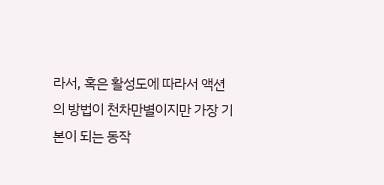라서, 혹은 활성도에 따라서 액션의 방법이 천차만별이지만 가장 기본이 되는 동작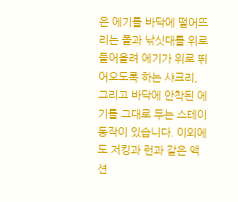은 에기를 바닥에 떨어뜨리는 폴과 낚싯대를 위로 들어올려 에기가 위로 뛰어오도록 하는 샤크리, 그리고 바닥에 안착된 에기를 그대로 두는 스테이 동작이 있습니다. 이외에도 저킹과 런과 같은 액션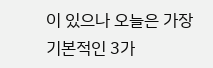이 있으나 오늘은 가장 기본적인 3가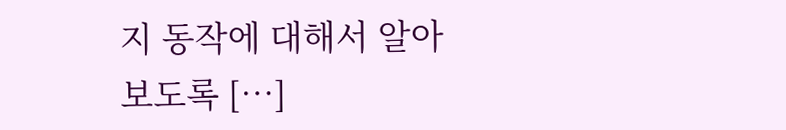지 동작에 대해서 알아보도록 […]